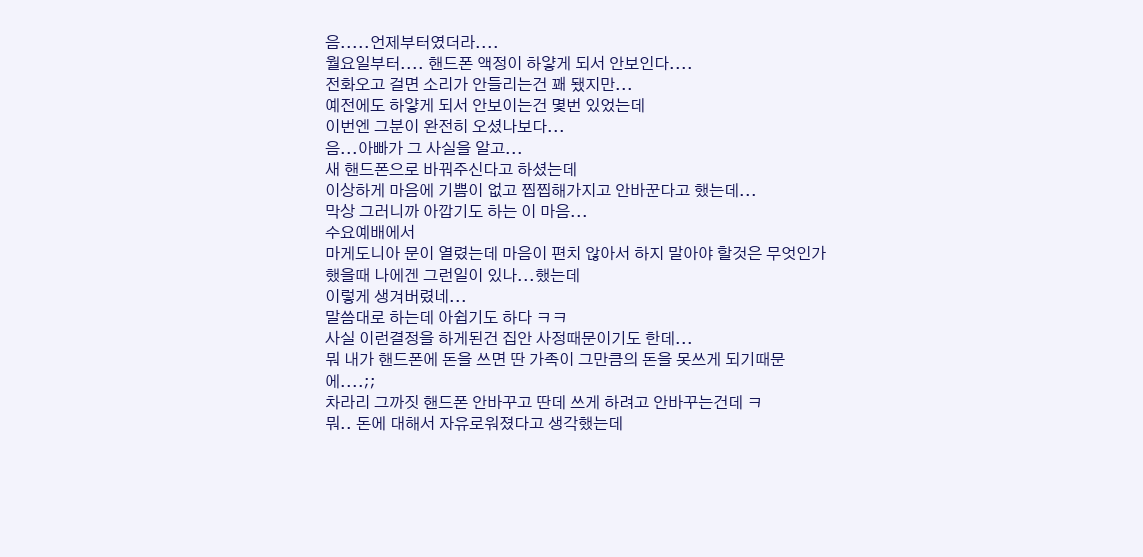음.....언제부터였더라....
월요일부터.... 핸드폰 액정이 하얗게 되서 안보인다....
전화오고 걸면 소리가 안들리는건 꽤 됐지만...
예전에도 하얗게 되서 안보이는건 몇번 있었는데
이번엔 그분이 완전히 오셨나보다...
음...아빠가 그 사실을 알고...
새 핸드폰으로 바꿔주신다고 하셨는데
이상하게 마음에 기쁨이 없고 찝찝해가지고 안바꾼다고 했는데...
막상 그러니까 아깝기도 하는 이 마음...
수요예배에서
마게도니아 문이 열렸는데 마음이 편치 않아서 하지 말아야 할것은 무엇인가
했을때 나에겐 그런일이 있나...했는데
이렇게 생겨버렸네...
말씀대로 하는데 아쉽기도 하다 ㅋㅋ
사실 이런결정을 하게된건 집안 사정때문이기도 한데...
뭐 내가 핸드폰에 돈을 쓰면 딴 가족이 그만큼의 돈을 못쓰게 되기때문에....;;
차라리 그까짓 핸드폰 안바꾸고 딴데 쓰게 하려고 안바꾸는건데 ㅋ
뭐.. 돈에 대해서 자유로워졌다고 생각했는데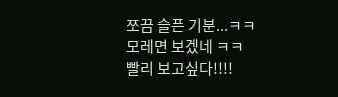쪼끔 슬픈 기분...ㅋㅋ
모레면 보겠네 ㅋㅋ
빨리 보고싶다!!!!